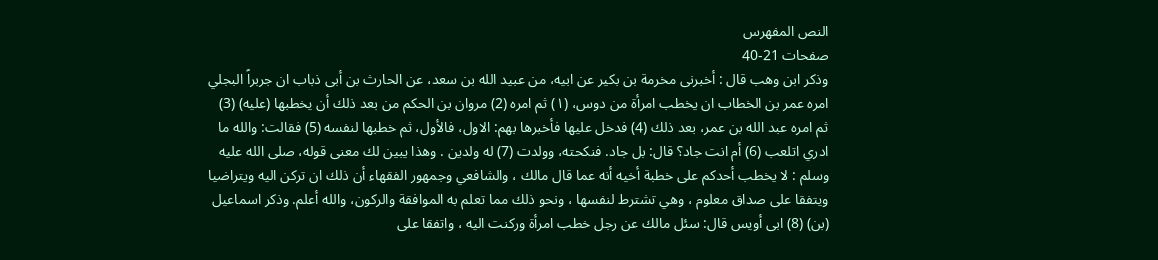النص المفهرس
صفحات 21-40
وذكر ابن وهب قال : أخبرنى مخرمة بن بكير عن ابيه، من عبيد الله بن سعد، عن الحارث بن أبى ذباب ان جربراً البجلي امره عمر بن الخطاب ان يخطب امرأة من دوس، (١) ثم امره (2) مروان بن الحكم من بعد ذلك أن يخطبها (عليه) (3) ثم امره عبد الله بن عمر، بعد ذلك (4) فدخل عليها فأخبرها بهم: الاول، فالأول، ثم خطبها لنفسه (5) فقالت: والله ما ادري اتلعب (6) أم انت جاد؟ قال: بل جاد. فنكحته، وولدت (7) له ولدين . وهذا يبين لك معنى قوله، صلى الله عليه وسلم : لا يخطب أحدكم على خطبة أخيه أنه عما قال مالك ، والشافعي وجمهور الفقهاء أن ذلك ان تركن اليه ويتراضيا ويتفقا على صداق معلوم ، وهي تشترط لنفسها ، ونحو ذلك مما تعلم به الموافقة والركون، والله أعلم. وذكر اسماعيل (بن) (8) ابى أويس قال: سئل مالك عن رجل خطب امرأة وركنت اليه ، واتفقا على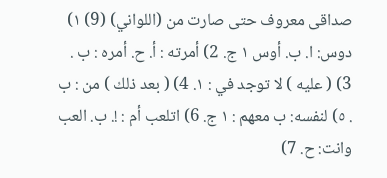صداقى معروف حتى صارت من (اللواني) (9) ١) دوس: ا. ب. أوس ١ ج. 2) أمرته : أ. ح. أمره : ب . 3) ( عليه ) لا توجد في : ١. 4) ( بعد ذلك ) من : ب . ٥) لنفسه: ب معهم : ١ ج. 6) اتلعب أم : !. ب. العب وانت: ح. 7)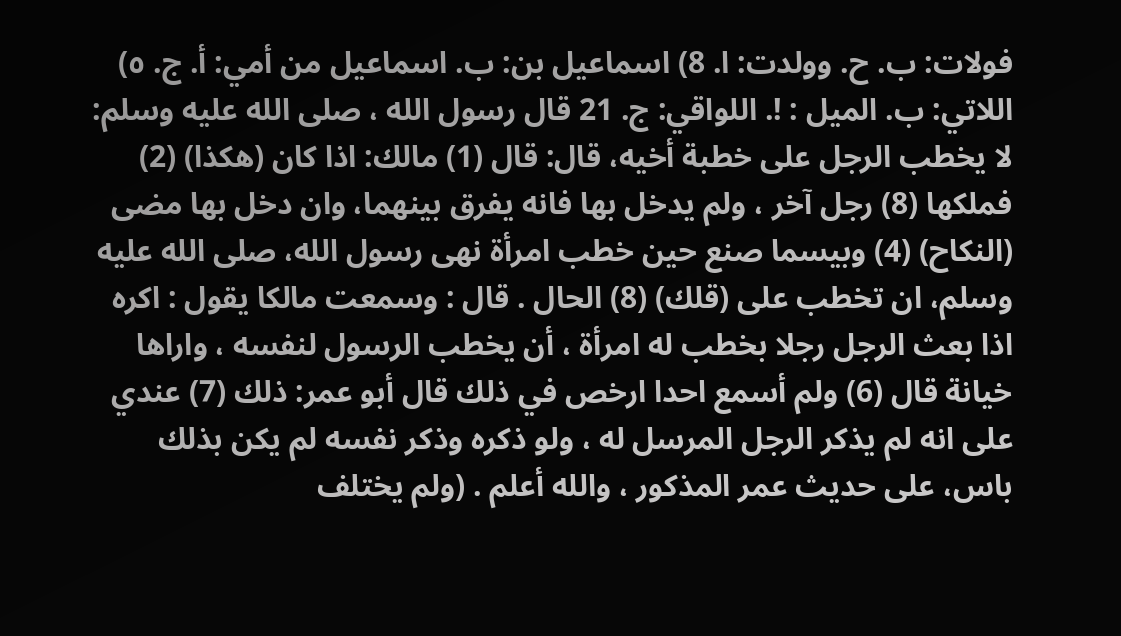فولات: ب. ح. وولدت: ا. 8) اسماعيل بن: ب. اسماعيل من أمي: أ. ج. ٥) اللاتي: ب. الميل : !. اللواقي: ج. 21 قال رسول الله ، صلى الله عليه وسلم: لا يخطب الرجل على خطبة أخيه، قال: قال (1) مالك: اذا كان (هكذا) (2) فملكها (8) رجل آخر ، ولم يدخل بها فانه يفرق بينهما، وان دخل بها مضى (النكاح) (4) وبيسما صنع حين خطب امرأة نهى رسول الله، صلى الله عليه وسلم، ان تخطب على (قلك) (8) الحال . قال : وسمعت مالكا يقول : اكره اذا بعث الرجل رجلا بخطب له امرأة ، أن يخطب الرسول لنفسه ، واراها خيانة قال (6) ولم أسمع احدا ارخص في ذلك قال أبو عمر: ذلك (7) عندي على انه لم يذكر الرجل المرسل له ، ولو ذكره وذكر نفسه لم يكن بذلك باس، على حديث عمر المذكور ، والله أعلم . (ولم يختلف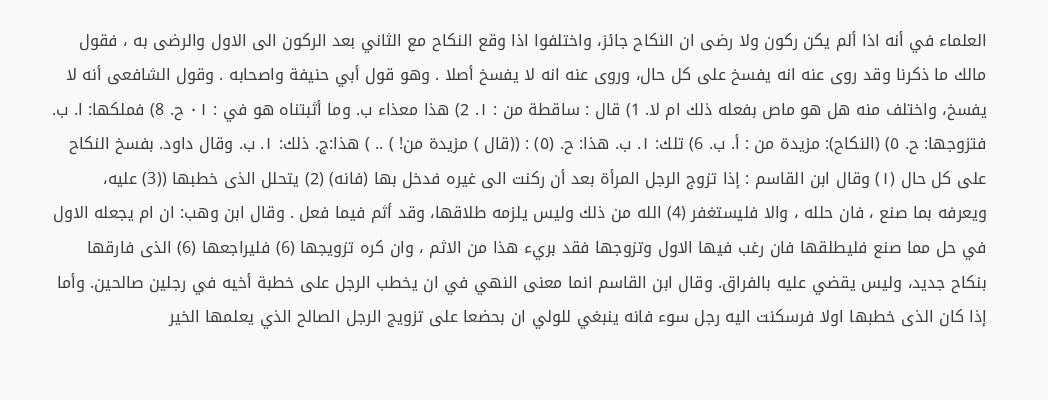العلماء في أنه اذا ألم يكن ركون ولا رضى ان النكاح جائز، واختلفوا اذا وقع النكاح مع الثاني بعد الركون الى الاول والرضى به ، فقول مالك ما ذكرنا وقد روى عنه انه يفسخ على كل حال، وروى عنه انه لا يفسخ أصلا . وهو قول أبي حنيفة واصحابه . وقول الشافعى أنه لا يفسخ، واختلف منه هل هو ماص بفعله ذلك ام لا. 1) قال : ساقطة من : ١. 2) هذا معذاء ب. وما أثبتناه هو في : ٠١ ح. 8) فملكها: ا. ب. فتزوجها: ح. ٥) (النكاح): مزيدة من : أ. ب. 6) تلك: ١. ب. هذا: ح. (٥) : ((قال ) مزيدة من! ) .. ) هذا:ج. ذلك: ١. ب. وقال داود. بفسخ النكاح على كل حال (١) وقال ابن القاسم : إذا تزوج الرجل المرأة بعد أن ركنت الى غيره فدخل بها (فانه) (2) يتحلل الذى خطبها ((3) عليه، ويعرفه بما صنع ، فان حلله ، والا فليستغفر (4) الله من ذلك وليس يلزمه طلاقها، وقد أثم فيما فعل . وقال ابن وهب: ان ام يجعله الاول في حل مما صنع فليطلقها فان رغب فيها الاول وتزوجها فقد بريء هذا من الاثم ، وان كره تزويجها (6) فليراجعها (6) الذى فارقها بنكاح جديد، وليس يقضي عليه بالفراق. وقال ابن القاسم انما معنى النهي في ان يخطب الرجل على خطبة أخيه في رجلين صالحين. وأما إذا كان الذى خطبها اولا فرسكنت اليه رجل سوء فانه ينبغي للولي ان بحضعا على تزويج الرجل الصالح الذي يعلمها الخير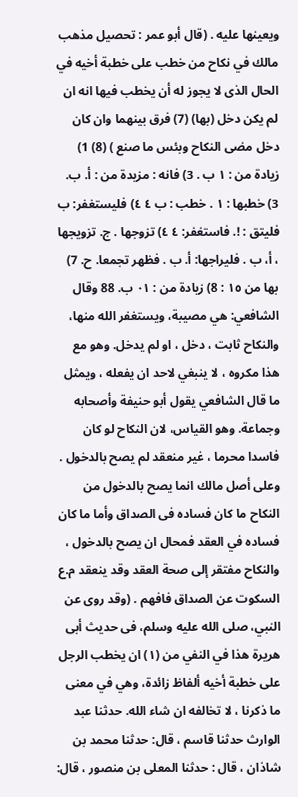ويعينها عليه . (قال أبو عمر : تحصيل مذهب مالك في نكاح من خطب على خطبة أخيه في الحال الذى لا يجوز له أن يخطب فيها انه ان لم يكن دخل (بها) (7) فرق بينهما وان كان دخل مضى النكاح وبئس ما صنع ) (8) 1) زيادة من : ١ ب . 3) فانه : مزيدة من : أ. ب. 3) خطبها : ١ . خطب : ب ٤ ٤) فليستغفر: ب فليتق : !. فاستغفر: ٤ ٤) تزوجها . ج. تزويجها ، أ، ب . فليراجها: أ. ب . فظهر تجمعا. ح. 7) بها من ١٥ : 8) زيادة من : ٠١ ب. 88 وقال الشافعي: هي مصيبة، ويستغفر الله منها، والنكاح ثابت ، دخل ، او لم يدخل. وهو مع هذا مكروه ، لا ينبغي لاحد ان يفعله ، ويمثل ما قال الشافعي يقول أبو حنيفة وأصحابه وجماعة. وهو القياس، لان النكاح لو كان فاسدا محرما ، غير منعقد لم يصح بالدخول . وعلى أصل مالك انما يصح بالدخول من النكاح ما كان فساده فى الصداق وأما ما كان فساده في العقد فمحال ان يصح بالدخول ، والنكاح مفتقر إلى صحة العقد وقد ينعقد م.ع السكوت عن الصداق فافهم . (وقد روى عن النبي، صلى الله عليه وسلم، فى حديث أبى هريرة هذا في النفي من (١) ان يخطب الرجل على خطبة أخيه ألفاظ زائدة، وهي في معنى ما ذكرنا ، لا تخالفه ان شاء الله. حدثنا عبد الوارث حدثنا قاسم ، قال: حدثنا محمد بن شاذان ، قال : حدثنا المعلى بن منصور ، قال: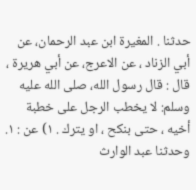حدثنا . المغيرة ابن عبد الرحمان، عن أبي الزناد ، عن الاعرج، عن أبي هريرة ، قال : قال رسول الله، صلى الله عليه وسلم: لا يخطب الرجل على خطبة أخيه ، حتى بنكح ، او يترك . ١) عن : ١. وحدثنا عبد الوارث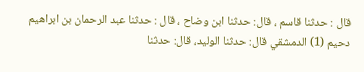قال : حدثنا قاسم ، قال: حدثنا ابن وضاح ، قال : حدثنا عبد الرحمان بن ابراهيم دحيم (1) الدمشقي قال: حدثنا الوليد، قال: حدثنا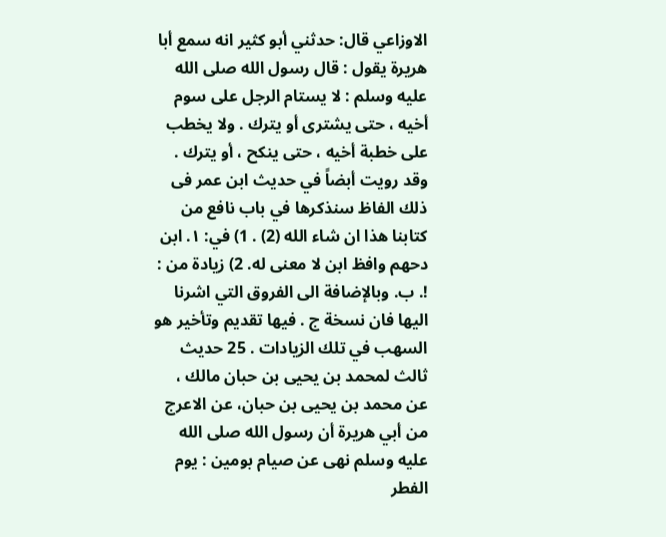الاوزاعي قال: حدثني أبو كثير انه سمع أبا هريرة يقول : قال رسول الله صلى الله عليه وسلم : لا يستام الرجل على سوم أخيه ، حتى يشترى أو يترك . ولا يخطب على خطبة أخيه ، حتى ينكح ، أو يترك . وقد رويت أبضاً في حديث ابن عمر فى ذلك الفاظ سنذكرها في باب نافع من كتابنا هذا ان شاء الله (2) . 1) في: ١. ابن دحهم وافظ ابن لا معنى له. 2) زيادة من : !. ب. وبالإضافة الى الفروق التي اشرنا اليها فان نسخة ج . فيها تقديم وتأخير هو السهب في تلك الزيادات . 25 حديث ثالث لمحمد بن يحيى بن حبان مالك ، عن محمد بن يحيى بن حبان، عن الاعرج من أبي هريرة أن رسول الله صلى الله عليه وسلم نهى عن صيام بومين : يوم الفطر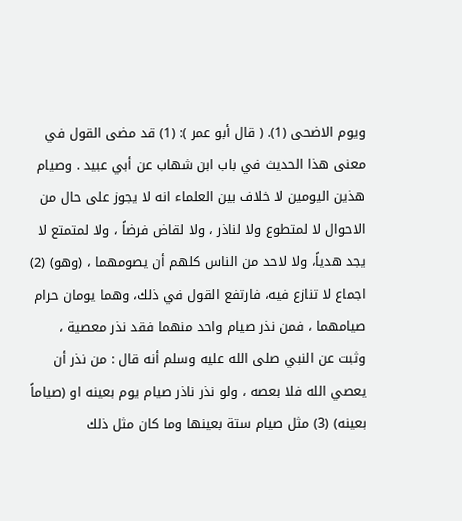ويوم الاضحى (1). ( قال أبو عمر ): (1) قد مضى القول في معنى هذا الحديث في باب ابن شهاب عن أبي عبيد . وصيام هذين اليومين لا خلاف بين العلماء انه لا يجوز على حال من الاحوال لا لمتطوع ولا لناذر ، ولا لقاض فرضاً ، ولا لمتمتع لا يجد هدياً، ولا لاحد من الناس كلهم أن يصومهما ، (وهو) (2) اجماع لا تنازع فيه، فارتفع القول في ذلك، وهما يومان حرام صيامهما ، فمن نذر صيام واحد منهما فقد نذر معصية ، وثبت عن النبي صلى الله عليه وسلم أنه قال : من نذر أن يعصي الله فلا بعصه ، ولو نذر ناذر صيام يوم بعينه او (صياماً بعينه) (3) مثل صيام ستة بعينها وما كان مثل ذلك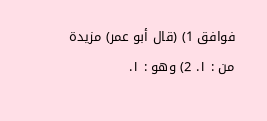فوافق 1) (قال أبو عمر) مزيدة من : ١. 2) وهو : ١.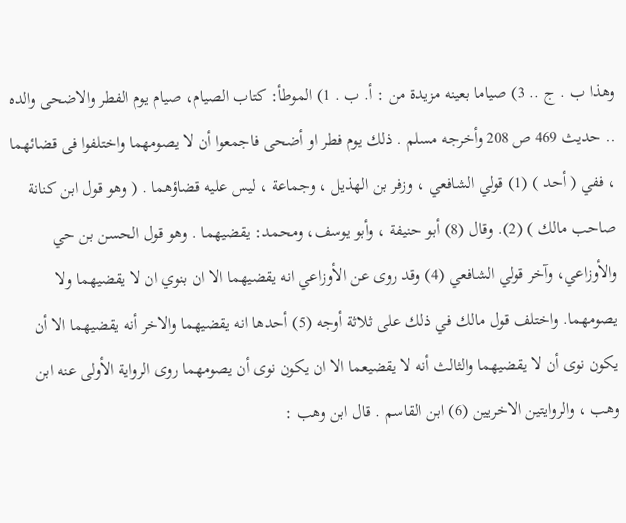وهذا ب . ج .. 3) صياما بعينه مزيدة من : أ. ب . 1) الموطأ: كتاب الصيام، صيام يوم الفطر والاضحى والده .. حديث 469 ص 208 وأخرجه مسلم . ذلك يوم فطر او أضحى فاجمعوا أن لا يصومهما واختلفوا فى قضائهما ، ففي ( أحد ) (1) قولي الشافعي ، وزفر بن الهذيل ، وجماعة ، ليس عليه قضاؤهما . ( وهو قول ابن كنانة صاحب مالك ) (2). وقال (8) أبو حنيفة ، وأبو يوسف، ومحمد: يقضيهما . وهو قول الحسن بن حي والأوزاعي، وآخر قولي الشافعي (4) وقد روى عن الأوزاعي انه يقضيهما الا ان بنوي ان لا يقضيهما ولا يصومهما. واختلف قول مالك في ذلك على ثلاثة أوجه (5) أحدها انه يقضيهما والاخر أنه يقضيهما الا أن يكون نوى أن لا يقضيهما والثالث أنه لا يقضيعما الا ان يكون نوى أن يصومهما روى الرواية الأولى عنه ابن وهب ، والروايتين الاخريين (6) ابن القاسم . قال ابن وهب :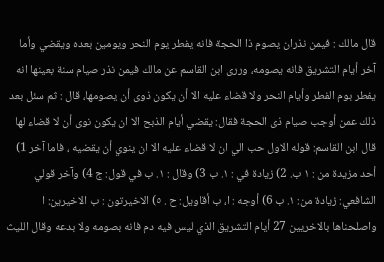قال مالك : فيمن نذران يصوم ذا الحجة فانه يفطر يوم النحر ويومين بعده ويقضي وأما آخر أيام التشريق فانه يصومه، وررى ابن القاسم عن مالك فيمن نذر صيام سنة بعينها انه يفطر بوم الفطر وأيام النحر ولا قضاء عليه الا أن يكون ذوى أن يصومها، قال : ثم سئل بعد ذلك عمن أوجب صيام ذى الحجة فقال: يقضي أيام الذبح الا ان يكون نوى أن لا قضاء لها قال ابن القاسم: قوله الاول حب الي ان لا قضاء عليه الا ان ينوي أن يقضيه ، فاما آخر 1) أحد مزيدة من : ١ ب. 2) زيادة في : ١. ب 3) وقال : ١. ب في قول: ج 4) وآخر قولي الشافعي: زيادة من: ١. ب 6) أوجه : ا، ب أقاويل: ح . ٥) الاخيرتون : ب الاخيرين: ا واصلحناها بالاخريين 27 أيام التشريق الذي ليس فيه دم فانه بصومه ولا بدعه وقال الليث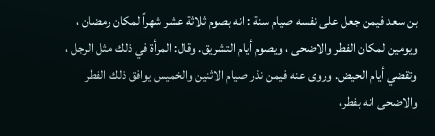بن سعد فيمن جعل على نفسه صيام سنة : انه بصوم ثلاثة عشر شهراً لمكان رمضان ، ويومين لمكان الفطر والاضحى ، ويصوم أيام التشريق. وقال: المرأة في ذلك مثل الرجل ، وتقضي أيام الحيض. وروى عنه فيمن نذر صيام الاثنين والخميس يوافق ذلك الفطر والاضحى انه بفطر،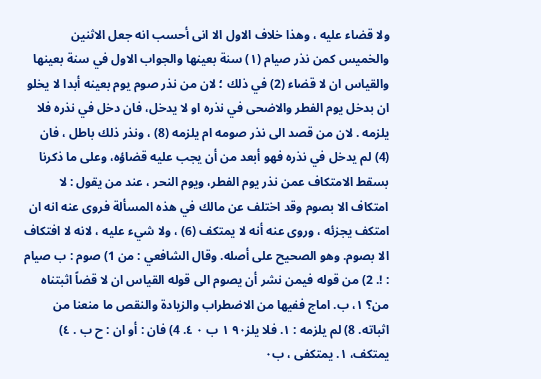ولا قضاء عليه ، وهذا خلاف الاول الا انى أحسب انه جعل الاثنين والخميس كمن نذر صيام (١) سنة بعينها والجواب الاول في سنة بعينها والقياس ان لا قضاء (2) في ذلك ؛ لان من نذر صوم يوم بعينه أبدا لا يخلو ان بدخل يوم الفطر والاضحى في نذره او لا يدخل، فان دخل في نذره فلا يلزمه . لان من قصد الى نذر صومه ام يلزمه (8) ، ونذر ذلك باطل ، فان (4) لم يدخل في نذره فهو أبعد من أن يجب عليه قضاؤه، وعلى ما ذكرنا بسقط الامتكاف عمن نذر يوم الفطر، ويوم النحر ، عند من يقول : لا امتكاف الا بصوم وقد اختلف عن مالك في هذه المسألة فروى عنه انه ان امتكف يجزئه ، وروى عنه أنه لا يمتكف (6) ، ولا شيء عليه ، لانه لا افتكاف الا بصوم. وهو الصحيح على أصله. وقال الشافعي : من 1) صوم : ب صيام : !. 2) من قوله فيمن نشر أن يصوم الى قوله القياس ان لا قضاً اثبتناه من؟ ١، ب. اماج ففيها من الاضطراب والزيادة والنقص ما منعنا من اثباته. 8) لم يلزمه : ١. فلا يلز٩٠ ١ ب ٠ ٤. 4) فان : أو ان : ح ب . ٤) يمتكف، ١. يمتكفى ، ب٠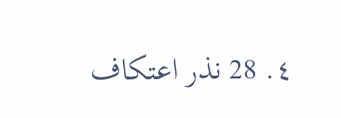٤. 28 نذر اعتكاف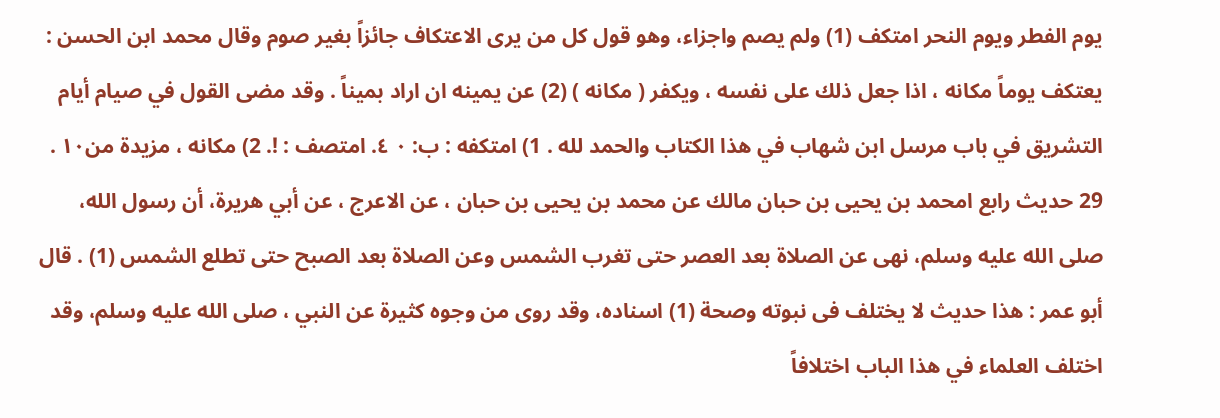يوم الفطر ويوم النحر امتكف (1) ولم يصم واجزاء، وهو قول كل من يرى الاعتكاف جائزاً بغير صوم وقال محمد ابن الحسن : يعتكف يوماً مكانه ، اذا جعل ذلك على نفسه ، ويكفر ( مكانه ) (2) عن يمينه ان اراد بميناً . وقد مضى القول في صيام أيام التشريق في باب مرسل ابن شهاب في هذا الكتاب والحمد لله . 1) امتكفه : ب: ٠ ٤. امتصف : !. 2) مكانه ، مزيدة من١٠ . 29 حدیث رابع امحمد بن يحيى بن حبان مالك عن محمد بن يحيى بن حبان ، عن الاعرج ، عن أبي هريرة، أن رسول الله، صلى الله عليه وسلم، نهى عن الصلاة بعد العصر حتى تغرب الشمس وعن الصلاة بعد الصبح حتى تطلع الشمس (1) . قال أبو عمر : هذا حديث لا يختلف فى نبوته وصحة (1) اسناده، وقد روى من وجوه كثيرة عن النبي ، صلى الله عليه وسلم، وقد اختلف العلماء في هذا الباب اختلافاً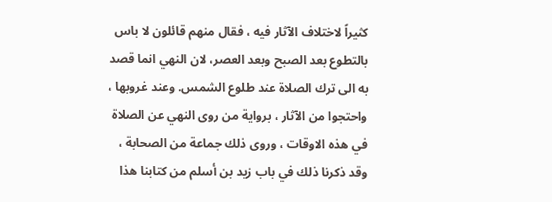كثيراً لاختلاف الآثار فيه ، فقال منهم قائلون لا باس بالتطوع بعد الصبح وبعد العصر، لان النهي انما قصد به الى ترك الصلاة عند طلوع الشمس. وعند غروبها ، واحتجوا من الآثار ، برواية من روى النهي عن الصلاة في هذه الاوقات ، وروى ذلك جماعة من الصحابة ، وقد ذكرنا ذلك في باب زيد بن أسلم من كتابنا هذا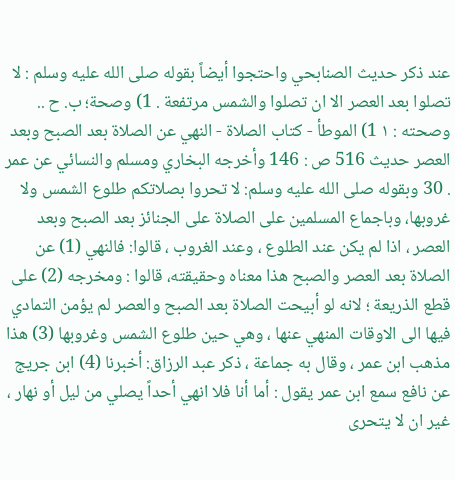عند ذكر حديث الصنابحي واحتجوا أيضاً بقوله صلى الله عليه وسلم : لا تصلوا بعد العصر الا ان تصلوا والشمس مرتفعة . 1) وصحة؛ ب. ح .. وصحته : ١ 1) الموطأ - كتاب الصلاة - النهي عن الصلاة بعد الصبح وبعد العصر حديث 516 ص : 146 وأخرجه البخاري ومسلم والنسائي عن عمر . 30 وبقوله صلى الله عليه وسلم: لا تحروا بصلاتكم طلوع الشمس ولا غروبها، وباجماع المسلمين على الصلاة على الجنائز بعد الصبح وبعد العصر ، اذا لم يكن عند الطلوع ، وعند الغروب ، قالوا: فالنهي (1) عن الصلاة بعد العصر والصبح هذا معناه وحقيقته، قالوا : ومخرجه (2) على قطع الذريعة ؛ لانه لو أبيحت الصلاة بعد الصبح والعصر لم يؤمن التمادي فيها الى الاوقات المنهي عنها ، وهي حين طلوع الشمس وغروبها (3) هذا مذهب ابن عمر ، وقال به جماعة ، ذكر عبد الرزاق: أخبرنا (4) ابن جريج عن نافع سمع ابن عمر يقول : أما أنا فلا انهي أحداً يصلي من ليل أو نهار ، غير ان لا يتحرى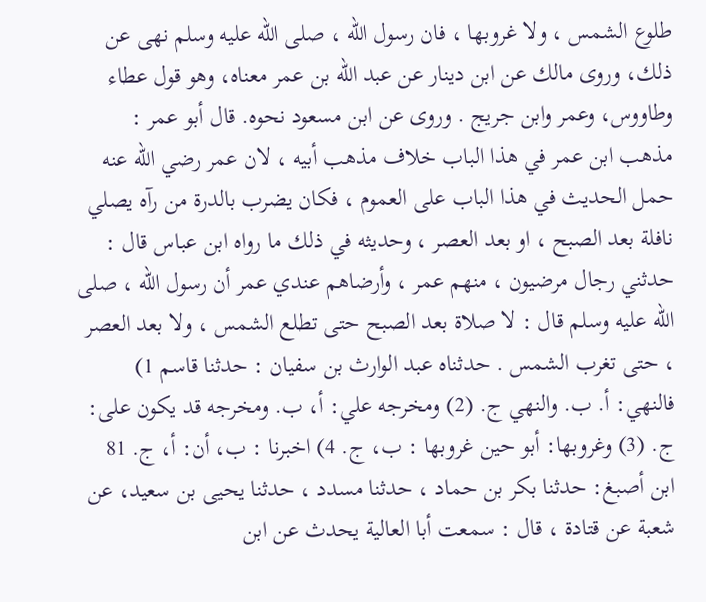طلوع الشمس ، ولا غروبها ، فان رسول الله ، صلى الله عليه وسلم نهى عن ذلك، وروى مالك عن ابن دينار عن عبد الله بن عمر معناه، وهو قول عطاء وطاووس، وعمر وابن جريج . وروى عن ابن مسعود نحوه. قال أبو عمر : مذهب ابن عمر في هذا الباب خلاف مذهب أبيه ، لان عمر رضي الله عنه حمل الحديث في هذا الباب على العموم ، فكان يضرب بالدرة من رآه يصلي نافلة بعد الصبح ، او بعد العصر ، وحديثه في ذلك ما رواه ابن عباس قال : حدثني رجال مرضيون ، منهم عمر ، وأرضاهم عندي عمر أن رسول الله ، صلى الله عليه وسلم قال : لا صلاة بعد الصبح حتى تطلع الشمس ، ولا بعد العصر ، حتى تغرب الشمس . حدثناه عبد الوارث بن سفيان : حدثنا قاسم 1) فالنهي: أ. ب. والنهي ج. (2) ومخرجه علي: أ، ب. ومخرجه قد يكون على: ج. (3) وغروبها: أبو حين غروبها : ب، ج. 4) اخبرنا : ب، أن: أ، ج. 81 ابن أصبغ: حدثنا بكر بن حماد ، حدثنا مسدد ، حدثنا يحيى بن سعيد، عن شعبة عن قتادة ، قال : سمعت أبا العالية يحدث عن ابن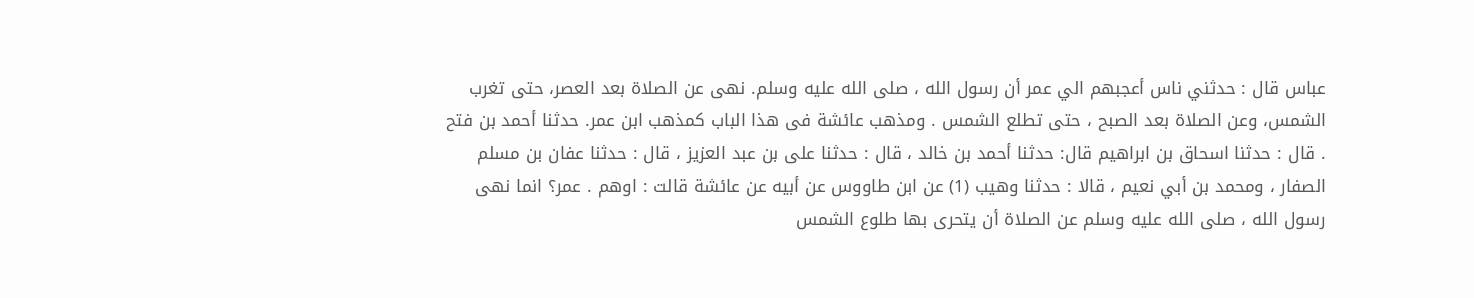عباس قال : حدثني ناس أعجبهم الي عمر أن رسول الله ، صلى الله عليه وسلم. نهى عن الصلاة بعد العصر، حتى تغرب الشمس، وعن الصلاة بعد الصبح ، حتى تطلع الشمس . ومذهب عائشة فى هذا الباب كمذهب ابن عمر. حدثنا أحمد بن فتح . قال : حدثنا اسحاق بن ابراهيم قال: حدثنا أحمد بن خالد ، قال : حدثنا على بن عبد العزيز ، قال : حدثنا عفان بن مسلم الصفار ، ومحمد بن أبي نعيم ، قالا : حدثنا وهيب (1) عن ابن طاووس عن أبيه عن عائشة قالت : اوهم . عمر؟ انما نهى رسول الله ، صلى الله عليه وسلم عن الصلاة أن يتحرى بها طلوع الشمس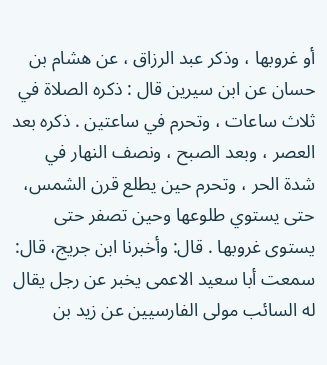أو غروبها ، وذكر عبد الرزاق ، عن هشام بن حسان عن ابن سيرين قال : ذكره الصلاة في ثلاث ساعات ، وتحرم في ساعتين . ذكره بعد العصر ، وبعد الصبح ، ونصف النهار في شدة الحر ، وتحرم حين يطلع قرن الشمس، حتى يستوي طلوعها وحين تصفر حتى يستوى غروبها . قال: وأخبرنا ابن جريج، قال: سمعت أبا سعيد الاعمى يخبر عن رجل يقال له السائب مولى الفارسيين عن زيد بن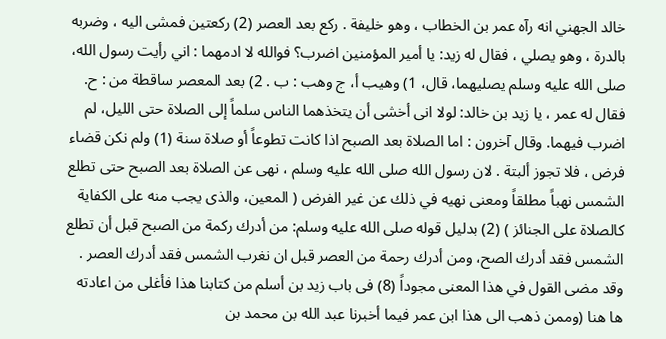خالد الجهني انه رآه عمر بن الخطاب ، وهو خليفة . ركع بعد العصر (2) ركعتين فمشى اليه ، وضربه بالدرة ، وهو يصلي ، فقال له زيد: يا أمير المؤمنين اضرب؟ فوالله لا ادمهما : اني رأيت رسول الله، صلى الله عليه وسلم يصليهما، قال، 1) وهيب أ، ج وهب : ب . 2) بعد المعصر ساقطة من : ح. فقال له عمر ، يا زيد بن خالد: لولا انى أخشى أن يتخذهما الناس سلماً إلى الصلاة حتى الليل، لم اضرب فيهما. وقال آخرون : اما الصلاة بعد الصبح اذا كانت تطوعاً أو صلاة سنة (1) ولم نكن قضاء فرض ، فلا تجوز ألبتة . لان رسول الله صلى الله عليه وسلم ، نهى عن الصلاة بعد الصبح حتى تطلع الشمس نهباً مطلقاً ومعنى نهيه في ذلك عن غير الفرض ( المعين، والذى يجب منه على الكفاية كالصلاة على الجنائز ) (2) بدليل قوله صلى الله عليه وسلم: من أدرك ركمة من الصبح قبل أن تطلع الشمس فقد أدرك الصح، ومن أدرك رحمة من العصر قبل ان نغرب الشمس فقد أدرك العصر . وقد مضى القول في هذا المعنى مجوداً (8) فى باب زيد بن أسلم من كتابنا هذا فأغلى من اعادته ها هنا (وممن ذهب الى هذا ابن عمر فيما أخبرنا عبد الله بن محمد بن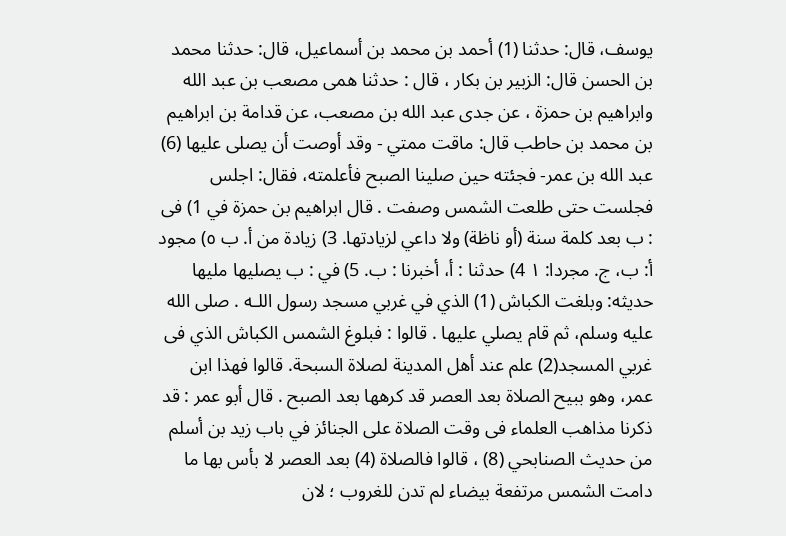يوسف، قال: حدثنا (1) أحمد بن محمد بن أسماعيل، قال: حدثنا محمد بن الحسن قال: الزبير بن بكار ، قال : حدثنا همى مصعب بن عبد الله وابراهيم بن حمزة ، عن جدى عبد الله بن مصعب، عن قدامة بن ابراهيم بن محمد بن حاطب قال: ماقت ممتي - وقد أوصت أن يصلى عليها (6) عبد الله بن عمر- فجئته حين صلينا الصبح فأعلمته، فقال: اجلس فجلست حتى طلعت الشمس وصفت . قال ابراهيم بن حمزة في 1) فى : ب بعد كلمة سنة (أو ناظة) ولا داعي لزيادتها. 3) زيادة من أ. ب ٥) مجود أ: ب، ج. مجردا: ١ 4) حدثنا : أ، أخبرنا : ب. 5) في : ب يصليها مليها حديثه: وبلغت الكباش (1) الذي في غربي مسجد رسول اللـه . صلى الله عليه وسلم، ثم قام يصلي عليها . قالوا : فبلوغ الشمس الكباش الذي فى غربي المسجد(2) علم عند أهل المدينة لصلاة السبحة. قالوا فهذا ابن عمر، وهو ببيح الصلاة بعد العصر قد كرهها بعد الصبح . قال أبو عمر : قد ذكرنا مذاهب العلماء فى وقت الصلاة على الجنائز في باب زيد بن أسلم من حديث الصنابحي (8) ، قالوا فالصلاة (4) بعد العصر لا بأس بها ما دامت الشمس مرتفعة بيضاء لم تدن للغروب ؛ لان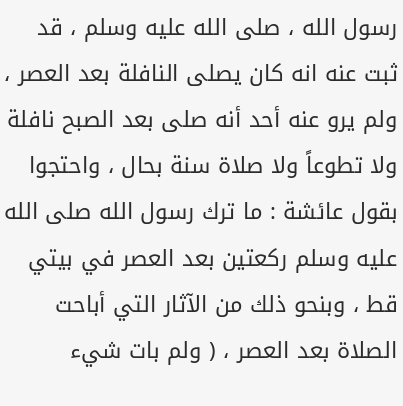رسول الله ، صلى الله عليه وسلم ، قد ثبت عنه انه كان يصلى النافلة بعد العصر ، ولم يرو عنه أحد أنه صلى بعد الصبح نافلة ولا تطوعاً ولا صلاة سنة بحال ، واحتجوا بقول عائشة : ما ترك رسول الله صلى الله عليه وسلم ركعتين بعد العصر في بيتي قط ، وبنحو ذلك من الآثار التي أباحت الصلاة بعد العصر ، ( ولم بات شيء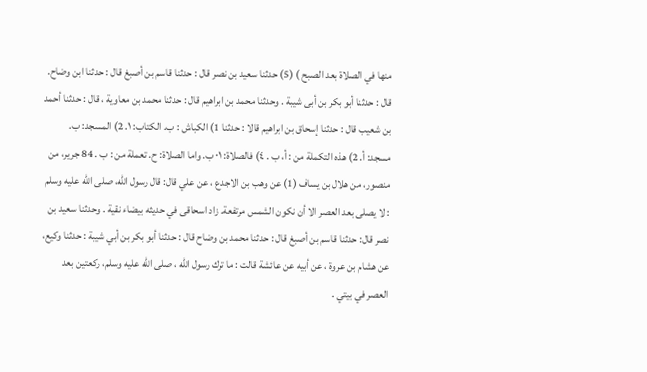منها في الصلاة بعد الصبح ) (5) حدثنا سعيد بن نصر قال : حدثنا قاسم بن أصبغ قال : حدثنا ابن وضاح. قال : حدثنا أبو بكر بن أبى شيبة . وحدثنا محمد بن ابراهيم قال : حدثنا محمد بن معاوية ، قال : حدثنا أحمد بن شعيب قال : حدثنا إسحاق بن ابراهيم قالا : حدثنا 1) الكباش : ب. الكتاب: ١. 2) المسجد: ب. مسجد: أ. 2) هذه التكملة من : أ، ب . ٤) فالصلاة: ٠١ ب. واما الصلاة: ح. تعملة من : ب . 84 جرير، من منصور، من هلال بن يساف (1) عن وهب بن الاجدع ، عن علي قال: قال رسول الله، صلى الله عليه وسلم : لا يصلى بعد العصر الا أن نكون الشمس مرتفعة. زاد اسحاقى في حديثه بيضاء نقية . وحدثنا سعيد بن نصر قال: حدثنا قاسم بن أصبغ قال : حدثنا محمد بن وضاح قال : حدثنا أبو بكر بن أبي شيبة : حدثنا وكيع، عن هشام بن عروة ، عن أبيه عن عائشة قالت : ما ترك رسول الله ، صلى الله عليه وسلم، ركعتين بعد العصر في بيتي .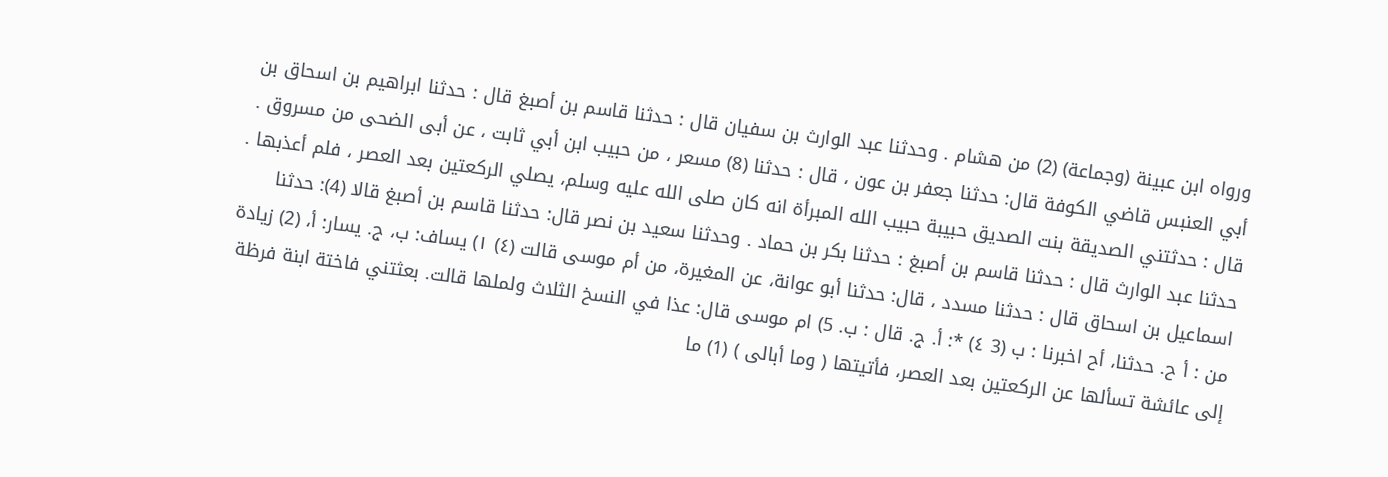ورواه ابن عبينة (وجماعة) (2) من هشام . وحدثنا عبد الوارث بن سفيان قال : حدثنا قاسم بن أصبغ قال : حدثنا ابراهيم بن اسحاق بن أبي العنبس قاضي الكوفة قال: حدثنا جعفر بن عون ، قال : حدثنا (8) مسعر ، من حبيب ابن أبي ثابت ، عن أبى الضحى من مسروق . قال : حدثتني الصديقة بنت الصديق حبيبة حبيب الله المبرأة انه كان صلى الله عليه وسلم، يصلي الركعتين بعد العصر ، فلم أعذبها . حدثنا عبد الوارث قال : حدثنا قاسم بن أصبغ : حدثنا بكر بن حماد . وحدثنا سعيد بن نصر قال: حدثنا قاسم بن أصبغ قالا (4): حدثنا اسماعيل بن اسحاق قال : حدثنا مسدد ، قال: حدثنا أبو عوانة، عن المغيرة، من أم موسى قالت (٤) ١) يساف: ب، ج. يسار: أ، (2) زيادة من : أ ح. حدثنا، أح اخبرنا : ب (3 ٤) *: أ. ج. قال : ب. 5) ام موسى قال: عذا في النسخ الثلاث ولملها قالت. بعثتني فاختة ابنة فرظة إلى عائشة تسألها عن الركعتين بعد العصر، فأتيتها ( وما أبالى ) (1) ما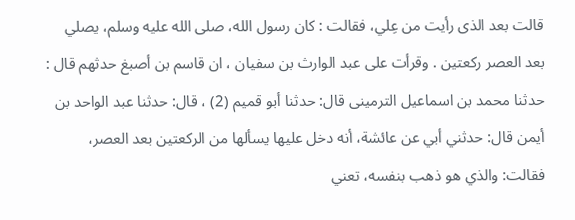قالت بعد الذى رأيت من عِلي، فقالت : كان رسول الله، صلى الله عليه وسلم، يصلي بعد العصر ركعتين . وقرأت على عبد الوارث بن سفيان ، ان قاسم بن أصبغ حدثهم قال : حدثنا محمد بن اسماعيل الترمينى قال: حدثنا أبو قميم (2) ، قال: حدثنا عبد الواحد بن أيمن قال: حدثني أبي عن عائشة، أنه دخل عليها يسألها من الركعتين بعد العصر، فقالت: والذي هو ذهب بنفسه، تعني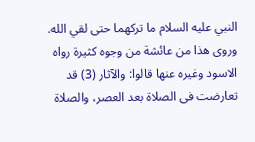النبي عليه السلام ما تركهما حتى لقي الله. وروى هذا من عائشة من وجوه كثيرة رواه الاسود وغيره عنها قالوا: والآثار (3) قد تعارضت فى الصلاة بعد العصر، والصلاة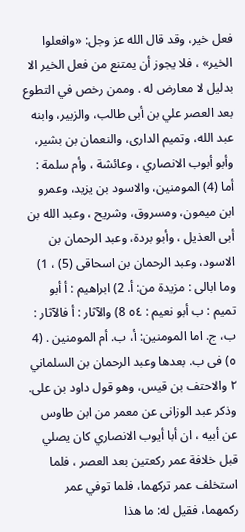فعل خير، وقد قال الله عز وجل: «وافعلوا الخير» ، فلا يجوز أن يمتنع من فعل الخير الا بدليل لا معارض له . وممن رخص في التطوع بعد العصر علي بن أبى طالب، والزبير، وابنه عبد الله، وتميم الدارى، والنعمان بن بشير، وأبو أبوب الانصاري ، وعائشة ، وأم سلمة : أما (4) المومنين، والاسود بن يزيد، وعمرو ابن ميمون، ومسروق، وشريح ، وعبد الله بن أبى العذيل ، وأبو بردة، وعبد الرحمان بن الاسود، وعبد الرحمان بن اسحاقى (5) ، 1) وما ابالى : مزيدة من: أ. 2) ابراهيم : أ أبو تميم : ب أبو نعيم : ٥٤ 8) والآثار : أ فالآثار : ب، ج. اما المومنين: أ، ب. أم المومنين . (4 ٥) فى ب. بعدها وعبد الرحمان بن السلماني ٢ والاحتف بن قيس، وهو قول داود بن على. وذكر عبد الوزانى عن معمر من ابن طاوس عن أبيه ، ان أبا أيوب الانصاري كان يصلي قبل خلافة عمر ركعتين بعد العصر ، فلما استخلف عمر تركهما، فلما توفي عمر ركمهما، فقيل له: ما هذا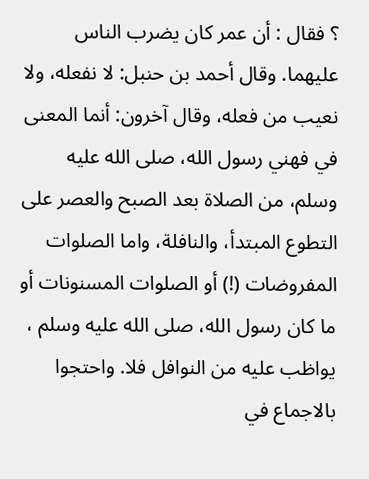؟ فقال : أن عمر كان يضرب الناس عليهما. وقال أحمد بن حنبل: لا نفعله، ولا نعيب من فعله، وقال آخرون: أنما المعنى في فهني رسول الله، صلى الله عليه وسلم، من الصلاة بعد الصبح والعصر على التطوع المبتدأ، والنافلة، واما الصلوات المفروضات (!) أو الصلوات المسنونات أو ما كان رسول الله، صلى الله عليه وسلم ، يواظب عليه من النوافل فلا. واحتجوا بالاجماع في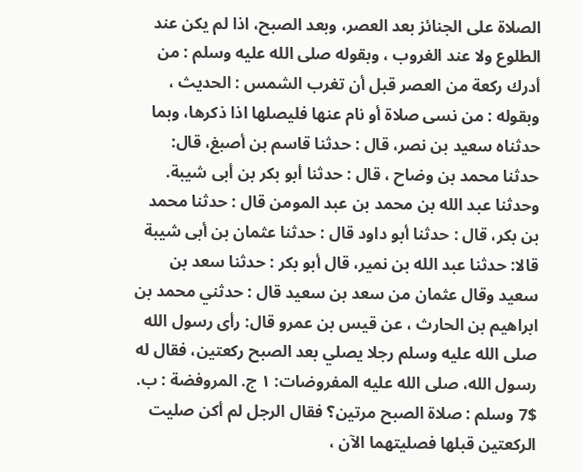الصلاة على الجنائز بعد العصر، وبعد الصبح، اذا لم يكن عند الطلوع ولا عند الغروب ، وبقوله صلى الله عليه وسلم : من أدرك ركعة من العصر قبل أن تغرب الشمس : الحديث ، وبقوله : من نسى صلاة أو نام عنها فليصلها اذا ذكرها، وبما حدثناه سعيد بن نصر، قال : حدثنا قاسم بن أصبغ، قال: حدثنا محمد بن وضاح ، قال : حدثنا أبو بكر بن أبى شيبة. وحدثنا عبد الله بن محمد بن عبد المومن قال : حدثنا محمد بن بكر، قال : حدثنا أبو داود قال : حدثنا عثمان بن أبى شيبة قالا: حدثنا عبد الله بن نمير، قال أبو بكر : حدثنا سعد بن سعيد وقال عثمان من سعد بن سعيد قال : حدثني محمد بن ابراهيم بن الحارث ، عن قيس بن عمرو قال: رأى رسول الله صلى الله عليه وسلم رجلا يصلي بعد الصبح ركعتين، فقال له رسول الله، صلى الله عليه المفروضات: ١ ج. المروفضة : ب. $7 وسلم : صلاة الصبح مرتين؟ فقال الرجل لم أكن صليت الركعتين قبلها فصليتهما الآن ،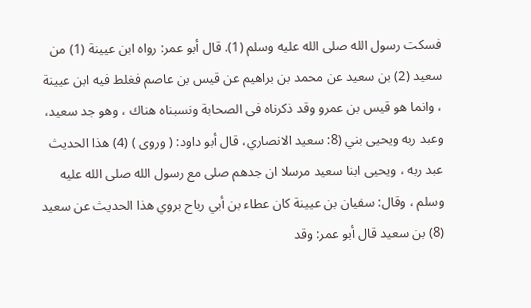فسكت رسول الله صلى الله عليه وسلم (1). قال أبو عمر: رواه ابن عيينة (1) من سعيد (2) بن سعيد عن محمد بن براهيم عن قيس بن عاصم فغلط فيه ابن عيينة ، وانما هو قيس بن عمرو وقد ذكرناه فى الصحابة ونسبناه هناك ، وهو جد سعيد، وعبد ربه ويحيى بني (8: سعيد الانصاري، قال أبو داود: ( وروى ) (4) هذا الحديث عبد ربه ، ويحيى ابنا سعيد مرسلا ان جدهم صلى مع رسول الله صلى الله عليه وسلم ، وقال: سفيان بن عيينة كان عطاء بن أبي رباح بروي هذا الحديث عن سعيد (8) بن سعيد قال أبو عمر: وقد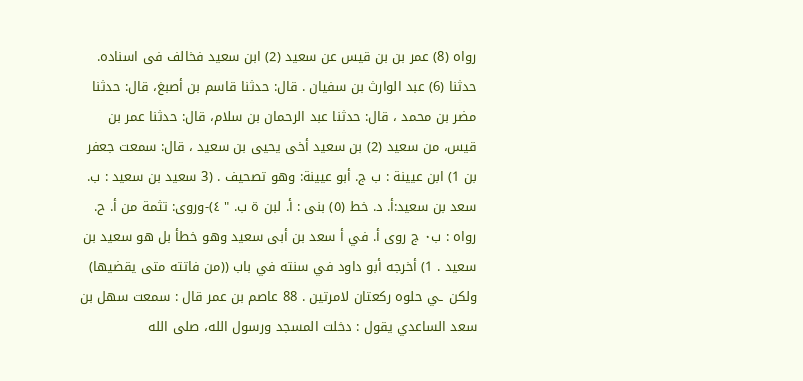رواه (8) عمر بن بن قيس عن سعيد (2) ابن سعيد فخالف فى اسناده. حدثنا (6) عبد الوارث بن سفيان . قال: حدثنا قاسم بن أصبغ، قال: حدثنا مضر بن محمد ، قال: حدثنا عبد الرحمان بن سلام، قال: حدثنا عمر بن قيس، من سعيد (2) بن سعيد أخى يحيى بن سعيد ، قال: سمعت جعفر بن 1) ابن عيينة : ب ج. أبو عيينة: وهو تصحيف . (3 سعيد بن سعيد : ب. سعد بن سعيد:أ. د. خط (٥) بنى : أ. لبن ة ب. " ٤)-وروى: تثمة من أ. ح. رواه : ب٠ ج روی أ. في أ سعد بن أبى سعيد وهو خطأ بل هو سعيد بن سعيد . 1) أخرجه أبو داود في سنته في باب ((من فاتته متى يقضيها) ولكن ـي حلوه ركعتان لامرتين . 88 عاصم بن عمر قال : سمعت سهل بن سعد الساعدي يقول : دخلت المسجد ورسول الله، صلى الله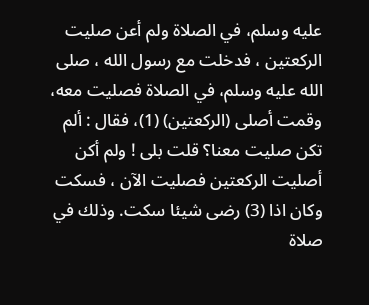عليه وسلم، في الصلاة ولم أعن صليت الركعتين ، فدخلت مع رسول الله ، صلى الله عليه وسلم، في الصلاة فصليت معه، وقمت أصلى (الركعتين) (1)، فقال : ألم تكن صليت معنا؟ قلت بلى ! ولم أكن أصليت الركعتين فصليت الآن ، فسكت وكان اذا (3) رضى شيئا سكت. وذلك في صلاة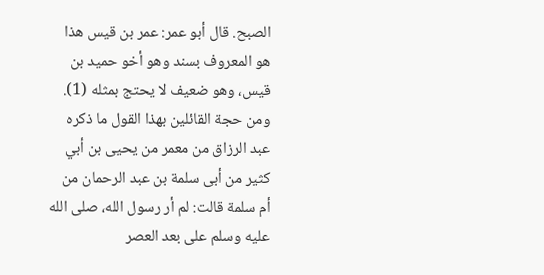الصبح. قال أبو عمر: عمر بن قيس هذا هو المعروف بسند وهو أخو حميد بن قيس، وهو ضعيف لا يحتج بمثله (1). ومن حجة القائلين بهذا القول ما ذكره عبد الرزاق من معمر من يحيى بن أبي كثير من أبى سلمة بن عبد الرحمان من أم سلمة قالت: لم أر رسول الله، صلى الله عليه وسلم على بعد العصر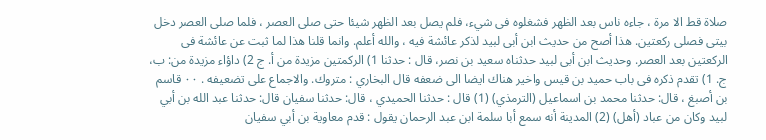صلاة قط الا مرة ، جاءه ناس بعد الظهر فشغلوه فى شيء، فلم يصل بعد الظهر شيئا حتى صلى العصر ، فلما صلى العصر دخل بيتى فصلى ركعتين. هذا أصح من حديث ابن أبى لبيد لذكر عائشة فيه ، والله أعلم. وانما قلنا هذا لما ثبت عن عائشة فى الركعتين بعد العصر. وحديث ابن أبى لبيد حدثناه سعيد بن نصر، قال : حدثنا 1) الركمتين مزيدة من أ. ج 2) داؤاء مزيدة من: ب، ج. 1) تقدم ذكره فى باب حميد بن قيس واخير هناك ايضا الى ضعفه قال البخاري : متروك. والاجماع على تضعيفه . ٠٠ قاسم بن أصبغ ، قال: حدثنا محمد بن اسماعيل (الترمذي) (1) قال : حدثنا الحميدي ، قال: حدثنا سفيان قال: حدثنا عبد الله بن أبي لبيد وكان من عباد (أهل) (2) المدينة أنه سمع أبا سلمة ابن عبد الرحمان يقول : قدم معاوية بن أبي سفيان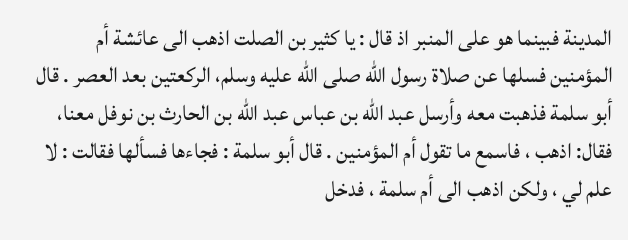المدينة فبينما هو على المنبر اذ قال : يا كثير بن الصلت اذهب الى عائشة أم المؤمنين فسلها عن صلاة رسول الله صلى الله عليه وسلم، الركعتين بعد العصر . قال أبو سلمة فذهبت معه وأرسل عبد الله بن عباس عبد الله بن الحارث بن نوفل معنا، فقال: اذهب ، فاسمع ما تقول أم المؤمنين . قال أبو سلمة : فجاءها فسألها فقالت : لا علم لي ، ولكن اذهب الى أم سلمة ، فدخل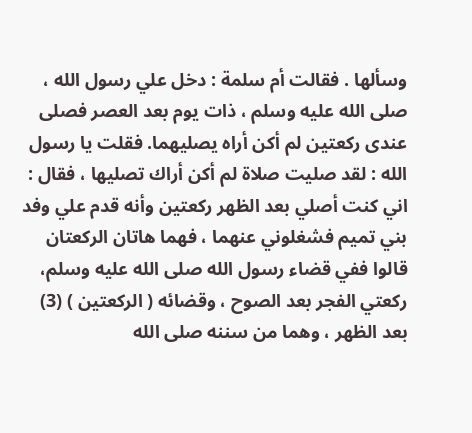وسألها . فقالت أم سلمة : دخل علي رسول الله ، صلى الله عليه وسلم ، ذات يوم بعد العصر فصلى عندى ركعتين لم أكن أراه يصليهما. فقلت يا رسول الله : لقد صليت صلاة لم أكن أراك تصليها ، فقال : اني كنت أصلي بعد الظهر ركعتين وأنه قدم علي وفد بني تميم فشغلوني عنهما ، فهما هاتان الركعتان قالوا ففي قضاء رسول الله صلى الله عليه وسلم، ركعتي الفجر بعد الصوح ، وقضائه ( الركعتين ) (3) بعد الظهر ، وهما من سننه صلى الله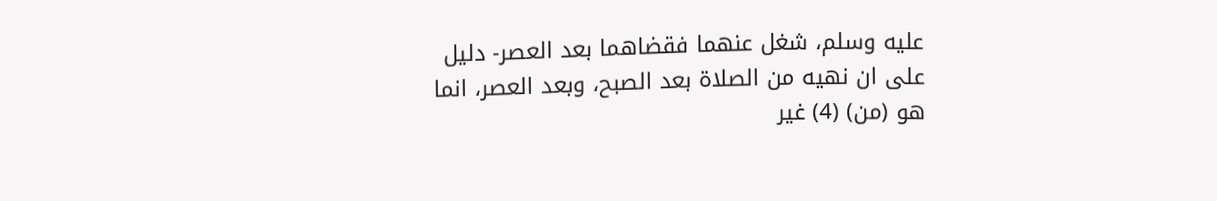عليه وسلم، شغل عنهما فقضاهما بعد العصر- دليل على ان نهيه من الصلاة بعد الصبح، وبعد العصر، انما هو (من) (4) غير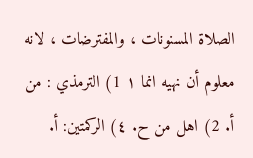الصلاة المسنونات ، والمفترضات ، لانه معلوم أن نهيه انما ١ 1) الترمذي : من أ. 2) اهل من ح. ٤) الركمتين: أ.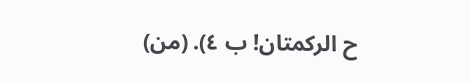ح الركمتان! ب ٤). (من)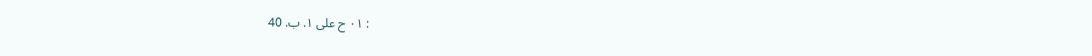: ٠١ ح على ١. ب. 40